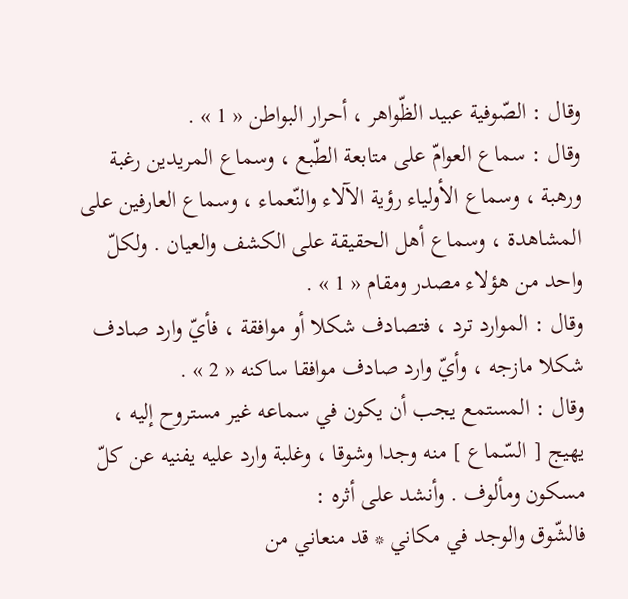وقال : الصّوفية عبيد الظّواهر ، أحرار البواطن « 1 » .
وقال : سماع العوامّ على متابعة الطّبع ، وسماع المريدين رغبة ورهبة ، وسماع الأولياء رؤية الآلاء والنّعماء ، وسماع العارفين على المشاهدة ، وسماع أهل الحقيقة على الكشف والعيان . ولكلّ واحد من هؤلاء مصدر ومقام « 1 » .
وقال : الموارد ترد ، فتصادف شكلا أو موافقة ، فأيّ وارد صادف شكلا مازجه ، وأيّ وارد صادف موافقا ساكنه « 2 » .
وقال : المستمع يجب أن يكون في سماعه غير مستروح إليه ، يهيج [ السّماع ] منه وجدا وشوقا ، وغلبة وارد عليه يفنيه عن كلّ مسكون ومألوف . وأنشد على أثره :
فالشّوق والوجد في مكاني * قد منعاني من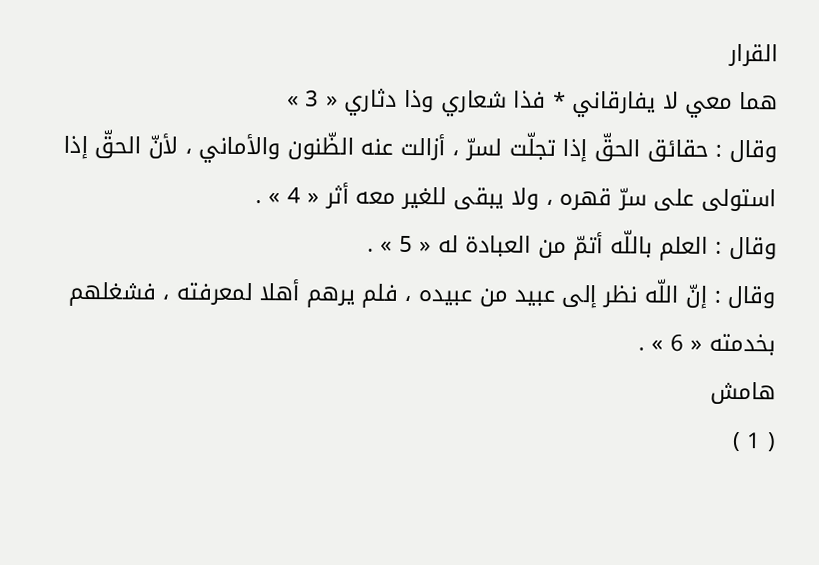القرار
هما معي لا يفارقاني * فذا شعاري وذا دثاري « 3 »
وقال : حقائق الحقّ إذا تجلّت لسرّ ، أزالت عنه الظّنون والأماني ، لأنّ الحقّ إذا استولى على سرّ قهره ، ولا يبقى للغير معه أثر « 4 » .
وقال : العلم باللّه أتمّ من العبادة له « 5 » .
وقال : إنّ اللّه نظر إلى عبيد من عبيده ، فلم يرهم أهلا لمعرفته ، فشغلهم بخدمته « 6 » .
هامش
( 1 )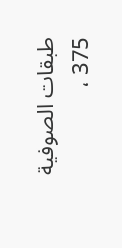طبقات الصوفية 375 ،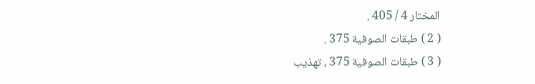المختار 4 / 405 .
( 2 ) طبقات الصوفية 375 .
( 3 ) طبقات الصوفية 375 ، تهذيب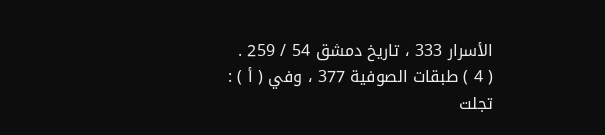الأسرار 333 ، تاريخ دمشق 54 / 259 .
( 4 ) طبقات الصوفية 377 ، وفي ( أ ) : تجلت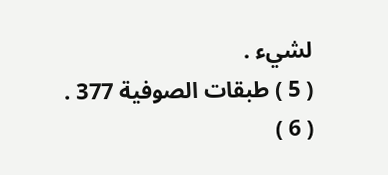لشيء .
( 5 ) طبقات الصوفية 377 .
( 6 )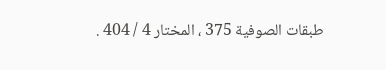طبقات الصوفية 375 ، المختار 4 / 404 .